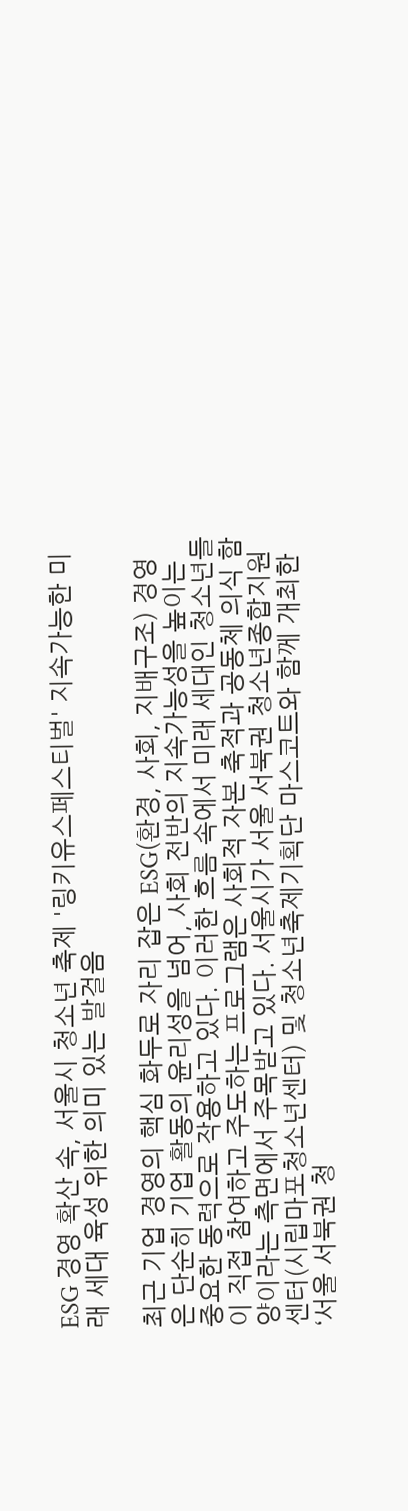ESG 경영 확산 속, 서울시 청소년 축제 '링키유스페스티벌' 지속가능한 미래 세대 육성 위한 의미 있는 발걸음

최근 기업 경영의 핵심 화두로 자리 잡은 ESG(환경, 사회, 지배구조) 경영은 단순히 기업 활동의 윤리성을 넘어, 사회 전반의 지속가능성을 높이는 중요한 동력으로 작용하고 있다. 이러한 흐름 속에서 미래 세대인 청소년들이 직접 참여하고 주도하는 프로그램은 사회적 자본 축적과 공동체 의식 함양이라는 측면에서 주목받고 있다. 서울시가 서울 서북권 청소년종합지원센터(시립마포청소년센터) 및 청소년축제기획단 마스코트와 함께 개최한 ‘서울 서북권 청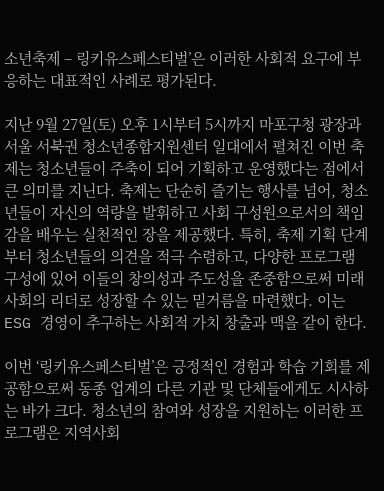소년축제 – 링키유스페스티벌’은 이러한 사회적 요구에 부응하는 대표적인 사례로 평가된다.

지난 9월 27일(토) 오후 1시부터 5시까지 마포구청 광장과 서울 서북권 청소년종합지원센터 일대에서 펼쳐진 이번 축제는 청소년들이 주축이 되어 기획하고 운영했다는 점에서 큰 의미를 지닌다. 축제는 단순히 즐기는 행사를 넘어, 청소년들이 자신의 역량을 발휘하고 사회 구성원으로서의 책임감을 배우는 실천적인 장을 제공했다. 특히, 축제 기획 단계부터 청소년들의 의견을 적극 수렴하고, 다양한 프로그램 구성에 있어 이들의 창의성과 주도성을 존중함으로써 미래 사회의 리더로 성장할 수 있는 밑거름을 마련했다. 이는 ESG 경영이 추구하는 사회적 가치 창출과 맥을 같이 한다.

이번 ‘링키유스페스티벌’은 긍정적인 경험과 학습 기회를 제공함으로써 동종 업계의 다른 기관 및 단체들에게도 시사하는 바가 크다. 청소년의 참여와 성장을 지원하는 이러한 프로그램은 지역사회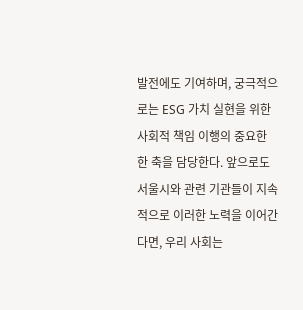발전에도 기여하며, 궁극적으로는 ESG 가치 실현을 위한 사회적 책임 이행의 중요한 한 축을 담당한다. 앞으로도 서울시와 관련 기관들이 지속적으로 이러한 노력을 이어간다면, 우리 사회는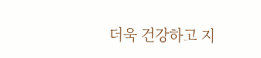더욱 건강하고 지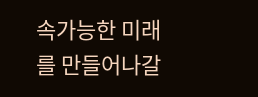속가능한 미래를 만들어나갈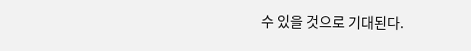수 있을 것으로 기대된다.